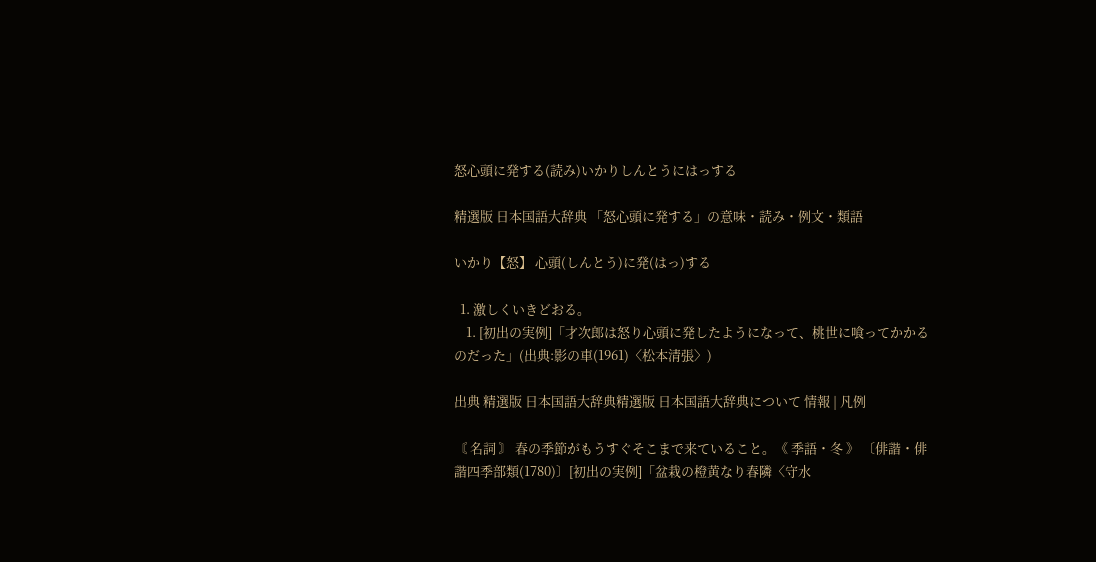怒心頭に発する(読み)いかりしんとうにはっする

精選版 日本国語大辞典 「怒心頭に発する」の意味・読み・例文・類語

いかり【怒】 心頭(しんとう)に発(はっ)する

  1. 激しくいきどおる。
    1. [初出の実例]「才次郎は怒り心頭に発したようになって、桃世に喰ってかかるのだった」(出典:影の車(1961)〈松本清張〉)

出典 精選版 日本国語大辞典精選版 日本国語大辞典について 情報 | 凡例

〘 名詞 〙 春の季節がもうすぐそこまで来ていること。《 季語・冬 》 〔俳諧・俳諧四季部類(1780)〕[初出の実例]「盆栽の橙黄なり春隣〈守水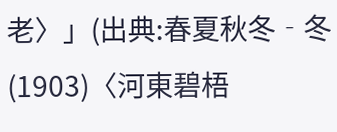老〉」(出典:春夏秋冬‐冬(1903)〈河東碧梧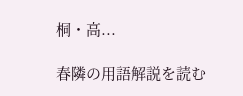桐・高...

春隣の用語解説を読む